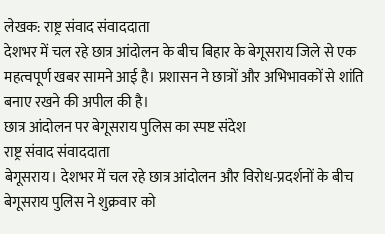लेखक: राष्ट्र संवाद संवाददाता
देशभर में चल रहे छात्र आंदोलन के बीच बिहार के बेगूसराय जिले से एक महत्वपूर्ण खबर सामने आई है। प्रशासन ने छात्रों और अभिभावकों से शांति बनाए रखने की अपील की है।
छात्र आंदोलन पर बेगूसराय पुलिस का स्पष्ट संदेश
राष्ट्र संवाद संवाददाता
बेगूसराय। देशभर में चल रहे छात्र आंदोलन और विरोध-प्रदर्शनों के बीच बेगूसराय पुलिस ने शुक्रवार को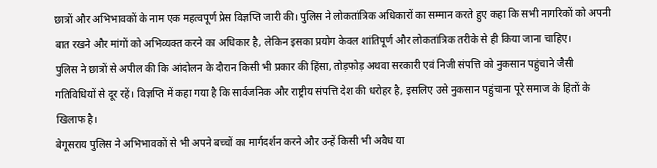छात्रों और अभिभावकों के नाम एक महत्वपूर्ण प्रेस विज्ञप्ति जारी की। पुलिस ने लोकतांत्रिक अधिकारों का सम्मान करते हुए कहा कि सभी नागरिकों को अपनी बात रखने और मांगों को अभिव्यक्त करने का अधिकार है, लेकिन इसका प्रयोग केवल शांतिपूर्ण और लोकतांत्रिक तरीके से ही किया जाना चाहिए।
पुलिस ने छात्रों से अपील की कि आंदोलन के दौरान किसी भी प्रकार की हिंसा, तोड़फोड़ अथवा सरकारी एवं निजी संपत्ति को नुकसान पहुंचाने जैसी गतिविधियों से दूर रहें। विज्ञप्ति में कहा गया है कि सार्वजनिक और राष्ट्रीय संपत्ति देश की धरोहर है, इसलिए उसे नुकसान पहुंचाना पूरे समाज के हितों के खिलाफ है।
बेगूसराय पुलिस ने अभिभावकों से भी अपने बच्चों का मार्गदर्शन करने और उन्हें किसी भी अवैध या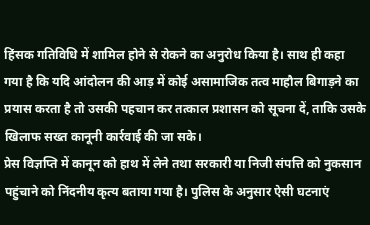हिंसक गतिविधि में शामिल होने से रोकने का अनुरोध किया है। साथ ही कहा गया है कि यदि आंदोलन की आड़ में कोई असामाजिक तत्व माहौल बिगाड़ने का प्रयास करता है तो उसकी पहचान कर तत्काल प्रशासन को सूचना दें, ताकि उसके खिलाफ सख्त कानूनी कार्रवाई की जा सके।
प्रेस विज्ञप्ति में कानून को हाथ में लेने तथा सरकारी या निजी संपत्ति को नुकसान पहुंचाने को निंदनीय कृत्य बताया गया है। पुलिस के अनुसार ऐसी घटनाएं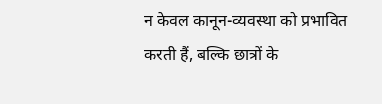न केवल कानून-व्यवस्था को प्रभावित करती हैं, बल्कि छात्रों के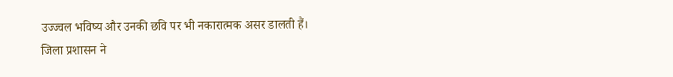उज्ज्वल भविष्य और उनकी छवि पर भी नकारात्मक असर डालती हैं।
जिला प्रशासन ने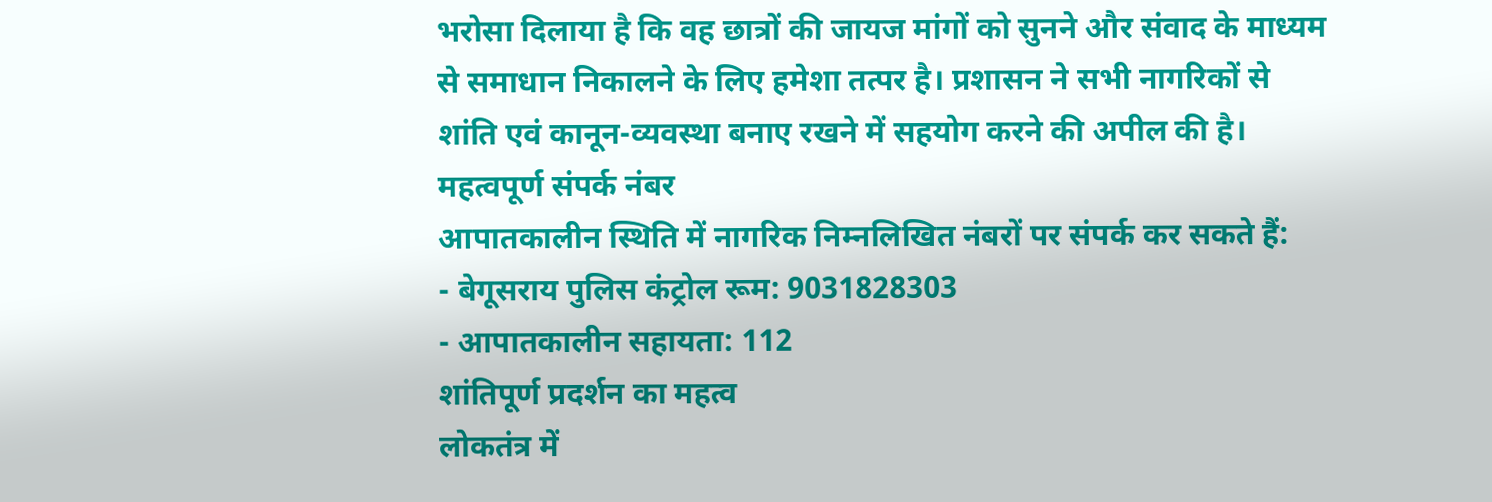भरोसा दिलाया है कि वह छात्रों की जायज मांगों को सुनने और संवाद के माध्यम से समाधान निकालने के लिए हमेशा तत्पर है। प्रशासन ने सभी नागरिकों से शांति एवं कानून-व्यवस्था बनाए रखने में सहयोग करने की अपील की है।
महत्वपूर्ण संपर्क नंबर
आपातकालीन स्थिति में नागरिक निम्नलिखित नंबरों पर संपर्क कर सकते हैं:
- बेगूसराय पुलिस कंट्रोल रूम: 9031828303
- आपातकालीन सहायता: 112
शांतिपूर्ण प्रदर्शन का महत्व
लोकतंत्र में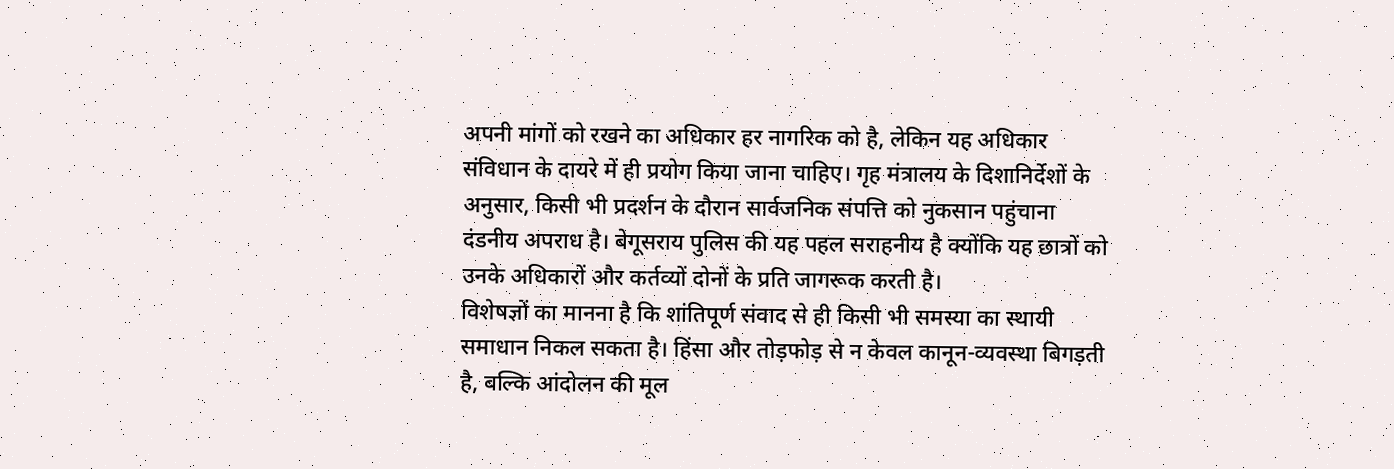अपनी मांगों को रखने का अधिकार हर नागरिक को है, लेकिन यह अधिकार संविधान के दायरे में ही प्रयोग किया जाना चाहिए। गृह मंत्रालय के दिशानिर्देशों के अनुसार, किसी भी प्रदर्शन के दौरान सार्वजनिक संपत्ति को नुकसान पहुंचाना दंडनीय अपराध है। बेगूसराय पुलिस की यह पहल सराहनीय है क्योंकि यह छात्रों को उनके अधिकारों और कर्तव्यों दोनों के प्रति जागरूक करती है।
विशेषज्ञों का मानना है कि शांतिपूर्ण संवाद से ही किसी भी समस्या का स्थायी समाधान निकल सकता है। हिंसा और तोड़फोड़ से न केवल कानून-व्यवस्था बिगड़ती है, बल्कि आंदोलन की मूल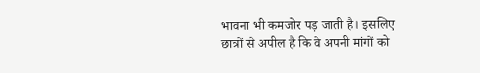भावना भी कमजोर पड़ जाती है। इसलिए छात्रों से अपील है कि वे अपनी मांगों को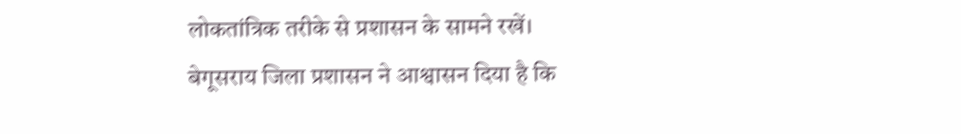लोकतांत्रिक तरीके से प्रशासन के सामने रखें।
बेगूसराय जिला प्रशासन ने आश्वासन दिया है कि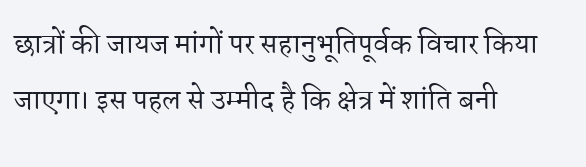छात्रों की जायज मांगों पर सहानुभूतिपूर्वक विचार किया जाएगा। इस पहल से उम्मीद है कि क्षेत्र में शांति बनी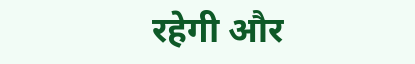रहेगी और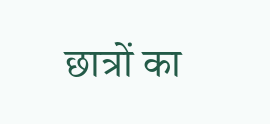छात्रों का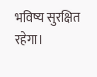भविष्य सुरक्षित रहेगा।